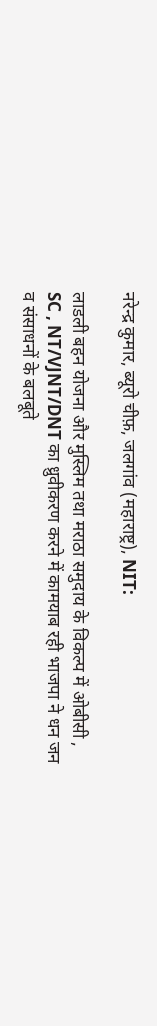नरेन्द्र कुमार, ब्यूरो चीफ़, जलगांव (महाराष्ट्र), NIT:

लाडली बहन योजना और मुस्लिम तथा मराठा समुदाय के विकल्प में ओबीसी , SC , NT/VJNT/DNT का ध्रुवीकरण करने में कामयाब रही भाजपा ने धन जन व संसाधनों के बलबूते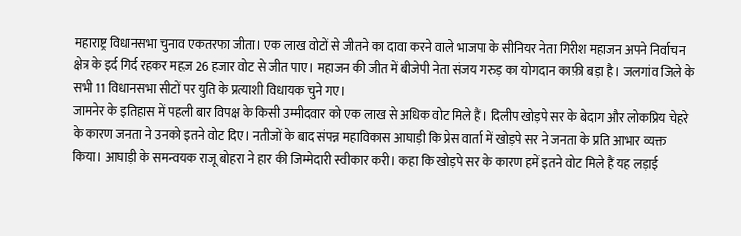महाराष्ट्र विधानसभा चुनाव एकतरफा जीता। एक लाख वोटों से जीतने का दावा करने वाले भाजपा के सीनियर नेता गिरीश महाजन अपने निर्वाचन क्षेत्र के इर्द गिर्द रहकर महज़ 26 हजार वोट से जीत पाए। महाजन की जीत में बीजेपी नेता संजय गरुड़ का योगदान काफ़ी बड़ा है। जलगांव जिले के सभी 11 विधानसभा सीटों पर युति के प्रत्याशी विधायक चुने गए।
जामनेर के इतिहास में पहली बार विपक्ष के किसी उम्मीदवार को एक लाख से अधिक वोट मिले हैं। दिलीप खोड़पे सर के बेदाग और लोकप्रिय चेहरे के कारण जनता ने उनको इतने वोट दिए। नतीजों के बाद संपन्न महाविकास आघाड़ी कि प्रेस वार्ता में खोड़पे सर ने जनता के प्रति आभार व्यक्त किया। आघाड़ी के समन्वयक राजू बोहरा ने हार की जिम्मेदारी स्वीकार करी। कहा कि खोड़पे सर के कारण हमें इतने वोट मिले हैं यह लड़ाई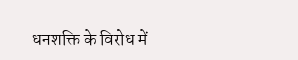धनशक्ति के विरोध में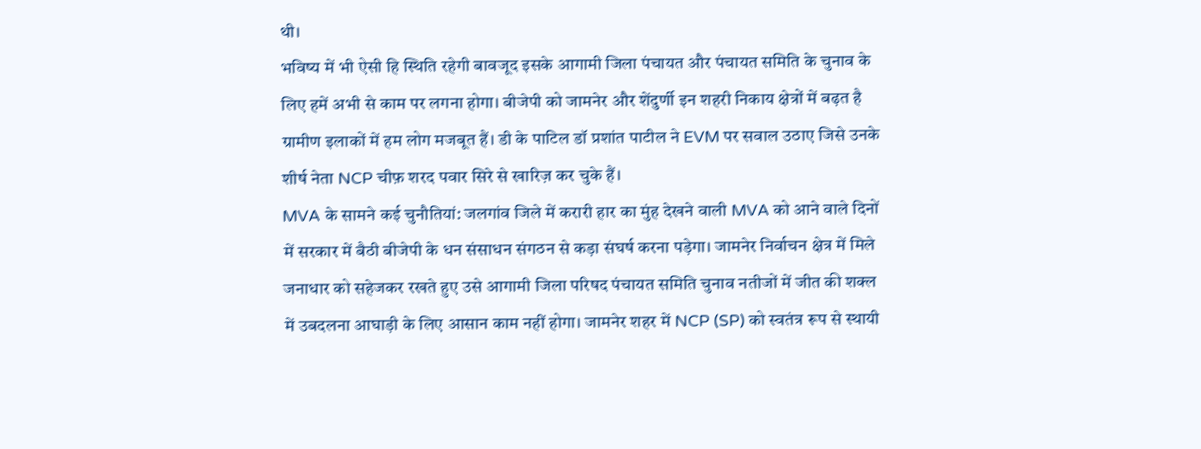थी।
भविष्य में भी ऐसी हि स्थिति रहेगी बावजूद इसके आगामी जिला पंचायत और पंचायत समिति के चुनाव के लिए हमें अभी से काम पर लगना होगा। बीजेपी को जामनेर और शेंदुर्णी इन शहरी निकाय क्षेत्रों में बढ़त है ग्रामीण इलाकों में हम लोग मजबूत हैं। डी के पाटिल डॉ प्रशांत पाटील ने EVM पर सवाल उठाए जिसे उनके शीर्ष नेता NCP चीफ़ शरद पवार सिरे से खारिज़ कर चुके हैं।
MVA के सामने कई चुनौतियां: जलगांव जिले में करारी हार का मुंह देखने वाली MVA को आने वाले दिनों में सरकार में बैठी बीजेपी के धन संसाधन संगठन से कड़ा संघर्ष करना पड़ेगा। जामनेर निर्वाचन क्षेत्र में मिले जनाधार को सहेजकर रखते हुए उसे आगामी जिला परिषद पंचायत समिति चुनाव नतीजों में जीत की शक्ल में उबदलना आघाड़ी के लिए आसान काम नहीं होगा। जामनेर शहर में NCP (SP) को स्वतंत्र रूप से स्थायी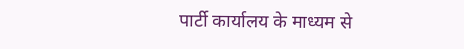पार्टी कार्यालय के माध्यम से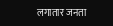लगातार जनता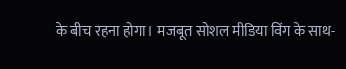के बीच रहना होगा। मजबूत सोशल मीडिया विंग के साथ-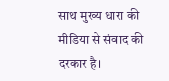साथ मुख्य धारा की मीडिया से संवाद की दरकार है।